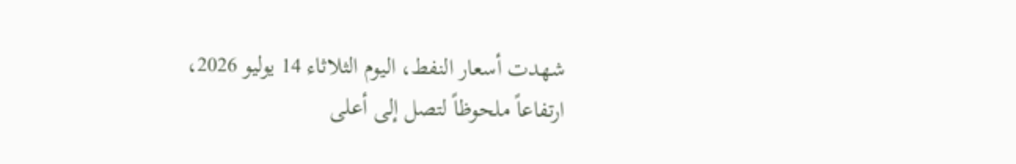شهدت أسعار النفط، اليوم الثلاثاء 14 يوليو 2026، ارتفاعاً ملحوظاً لتصل إلى أعلى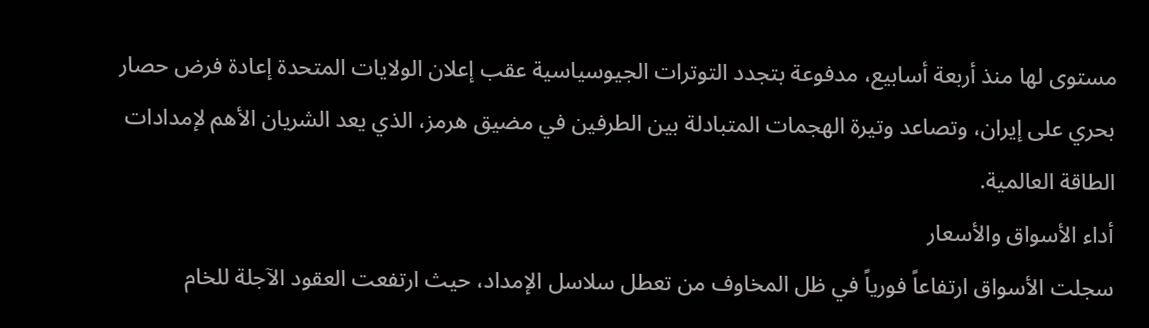مستوى لها منذ أربعة أسابيع، مدفوعة بتجدد التوترات الجيوسياسية عقب إعلان الولايات المتحدة إعادة فرض حصار بحري على إيران، وتصاعد وتيرة الهجمات المتبادلة بين الطرفين في مضيق هرمز، الذي يعد الشريان الأهم لإمدادات الطاقة العالمية.
أداء الأسواق والأسعار
سجلت الأسواق ارتفاعاً فورياً في ظل المخاوف من تعطل سلاسل الإمداد، حيث ارتفعت العقود الآجلة للخام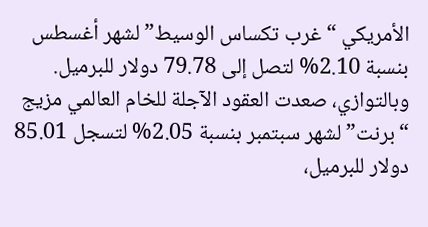الأمريكي “غرب تكساس الوسيط” لشهر أغسطس بنسبة 2.10% لتصل إلى 79.78 دولار للبرميل. وبالتوازي، صعدت العقود الآجلة للخام العالمي مزيج “برنت” لشهر سبتمبر بنسبة 2.05% لتسجل 85.01 دولار للبرميل،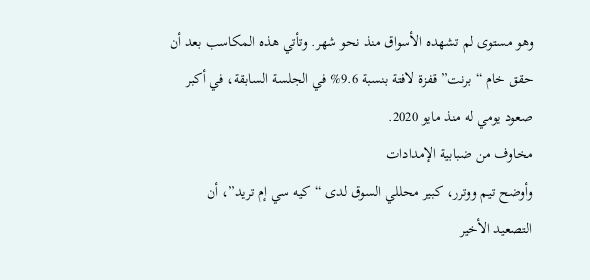وهو مستوى لم تشهده الأسواق منذ نحو شهر. وتأتي هذه المكاسب بعد أن حقق خام “برنت” قفزة لافتة بنسبة 9.6% في الجلسة السابقة، في أكبر صعود يومي له منذ مايو 2020.
مخاوف من ضبابية الإمدادات
وأوضح تيم ووترر، كبير محللي السوق لدى “كيه سي إم تريد”، أن التصعيد الأخير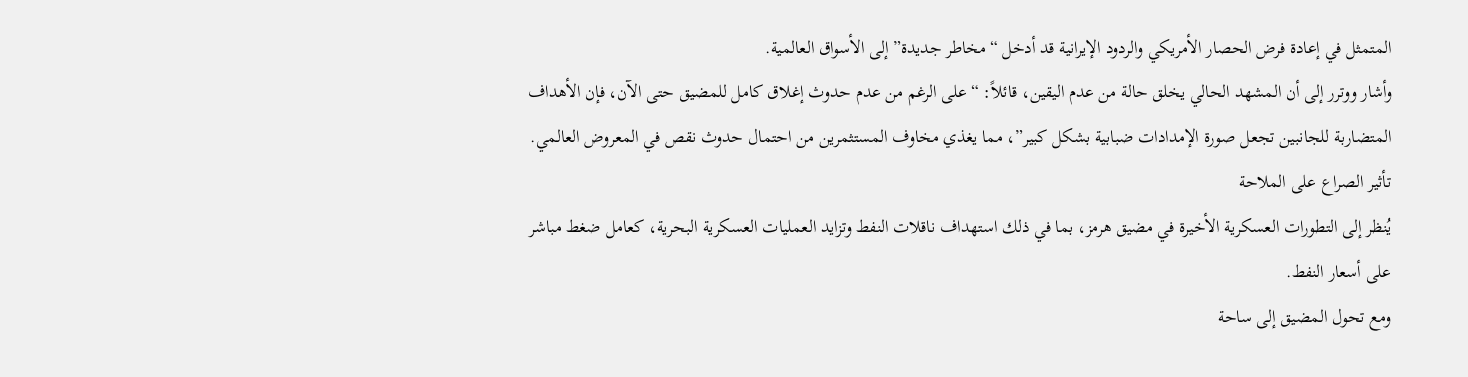المتمثل في إعادة فرض الحصار الأمريكي والردود الإيرانية قد أدخل “مخاطر جديدة” إلى الأسواق العالمية.
وأشار ووترر إلى أن المشهد الحالي يخلق حالة من عدم اليقين، قائلاً: “على الرغم من عدم حدوث إغلاق كامل للمضيق حتى الآن، فإن الأهداف المتضاربة للجانبين تجعل صورة الإمدادات ضبابية بشكل كبير”، مما يغذي مخاوف المستثمرين من احتمال حدوث نقص في المعروض العالمي.
تأثير الصراع على الملاحة
يُنظر إلى التطورات العسكرية الأخيرة في مضيق هرمز، بما في ذلك استهداف ناقلات النفط وتزايد العمليات العسكرية البحرية، كعامل ضغط مباشر على أسعار النفط.
ومع تحول المضيق إلى ساحة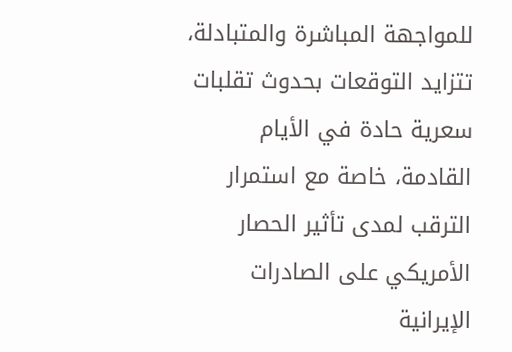للمواجهة المباشرة والمتبادلة، تتزايد التوقعات بحدوث تقلبات سعرية حادة في الأيام القادمة، خاصة مع استمرار الترقب لمدى تأثير الحصار الأمريكي على الصادرات الإيرانية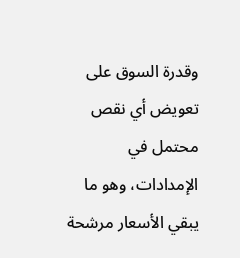وقدرة السوق على تعويض أي نقص محتمل في الإمدادات، وهو ما يبقي الأسعار مرشحة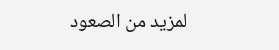لمزيد من الصعود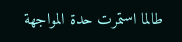طالما استمرت حدة المواجهة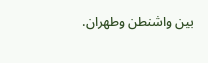بين واشنطن وطهران.